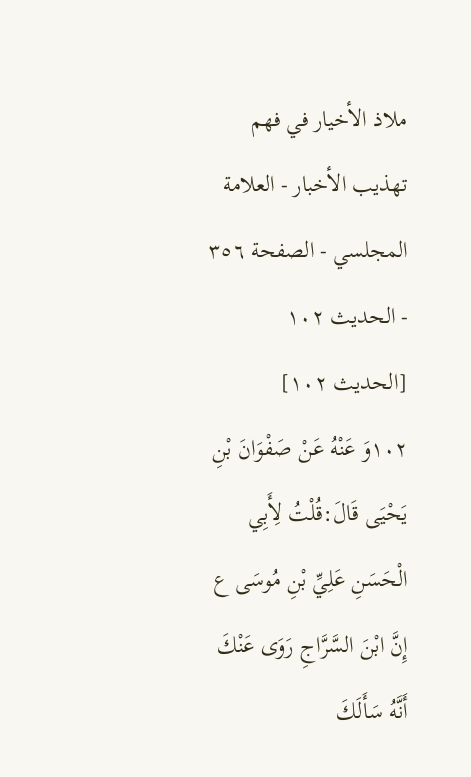ملاذ الأخيار في فهم تهذيب الأخبار - العلامة المجلسي - الصفحة ٣٥٦ - الحديث ١٠٢
[الحديث ١٠٢]
١٠٢وَ عَنْهُ عَنْ صَفْوَانَ بْنِ يَحْيَى قَالَ:قُلْتُ لِأَبِي الْحَسَنِ عَلِيِّ بْنِ مُوسَى ع إِنَّ ابْنَ السَّرَّاجِ رَوَى عَنْكَ أَنَّهُ سَأَلَكَ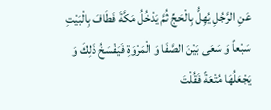عَنِ الرَّجُلِ يُهِلُّ بِالْحَجِّ ثُمَّ يَدْخُلُ مَكَّةَ فَطَافَ بِالْبَيْتِ سَبْعاً وَ سَعَى بَيْنَ الصَّفَا وَ الْمَرْوَةِ فَيَفْسَخُ ذَلِكَ وَ يَجْعَلُهَا مُتْعَةً فَقُلْتَ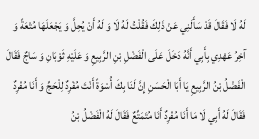لَهُ لَا فَقَالَ قَدْ سَأَلَنِي عَنْ ذَلِكَ فَقُلْتُ لَهُ لَا وَ لَهُ أَنْ يُحِلَّ وَ يَجْعَلَهَا مُتْعَةً وَ آخِرُ عَهْدِي بِأَبِي أَنَّهُ دَخَلَ عَلَى الْفَضْلِ بْنِ الرَّبِيعِ وَ عَلَيْهِ ثَوْبَانِ وَ سَاجٌ فَقَالَ الْفَضْلُ بْنُ الرَّبِيعِ يَا أَبَا الْحَسَنِ إِنَّ لَنَا بِكَ أُسْوَةً أَنْتَ مُفْرِدٌ لِلْحَجِّ وَ أَنَا مُفْرِدٌ فَقَالَ لَهُ أَبِي لَا مَا أَنَا مُفْرِدٌ أَنَا مُتَمَتِّعٌ فَقَالَ لَهُ الْفَضْلُ بْنُ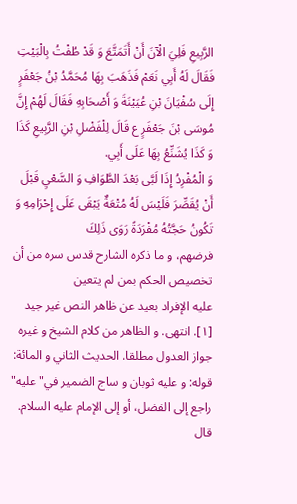الرَّبِيعِ فَلِيَ الْآنَ أَنْ أَتَمَتَّعَ وَ قَدْ طُفْتُ بِالْبَيْتِ فَقَالَ لَهُ أَبِي نَعَمْ فَذَهَبَ بِهَا مُحَمَّدُ بْنُ جَعْفَرٍ إِلَى سُفْيَانَ بْنِ عُيَيْنَةَ وَ أَصْحَابِهِ فَقَالَ لَهُمْ إِنَّ مُوسَى بْنَ جَعْفَرٍ ع قَالَ لِلْفَضْلِ بْنِ الرَّبِيعِ كَذَا وَ كَذَا يُشَنِّعُ بِهَا عَلَى أَبِي.
وَ الْمُفْرِدُ إِذَا لَبَّى بَعْدَ الطَّوَافِ وَ السَّعْيِ قَبْلَ أَنْ يُقَصِّرَ فَلَيْسَ لَهُ مُتْعَةٌ يَبْقَى عَلَى إِحْرَامِهِ وَ تَكُونُ حَجَّتُهُ مُفْرَدَةً رَوَى ذَلِكَ
فرضهم، و ما ذكره الشارح قدس سره من أن تخصيص الحكم بمن لم يتعين
عليه الإفراد بعيد عن ظاهر النص غير جيد [١]. انتهى. و الظاهر من كلام الشيخ و غيره جواز العدول مطلقا. الحديث الثاني و المائة:
قوله: و عليه ثوبان و ساج الضمير في" عليه" راجع إلى الفضل، أو إلى الإمام عليه السلام.
قال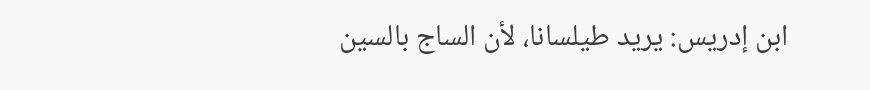ابن إدريس: يريد طيلسانا، لأن الساج بالسين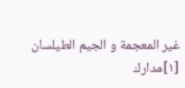غير المعجمة و الجيم الطيلسان
[١]مدارك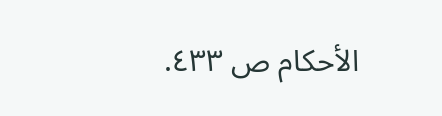الأحكام ص ٤٣٣.